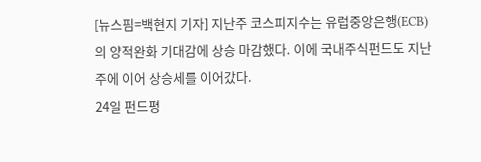[뉴스핌=백현지 기자] 지난주 코스피지수는 유럽중앙은행(ECB)의 양적완화 기대감에 상승 마감했다. 이에 국내주식펀드도 지난주에 이어 상승세를 이어갔다.
24일 펀드평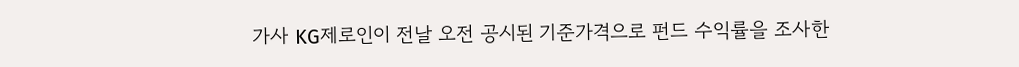가사 KG제로인이 전날 오전 공시된 기준가격으로 펀드 수익률을 조사한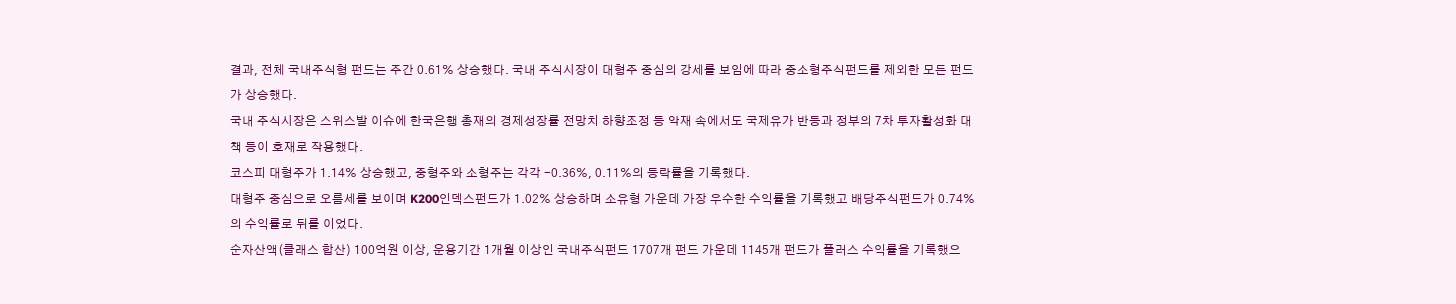결과, 전체 국내주식형 펀드는 주간 0.61% 상승했다. 국내 주식시장이 대형주 중심의 강세를 보임에 따라 중소형주식펀드를 제외한 모든 펀드가 상승했다.
국내 주식시장은 스위스발 이슈에 한국은행 총재의 경제성장률 전망치 하향조정 등 악재 속에서도 국제유가 반등과 정부의 7차 투자활성화 대책 등이 호재로 작용했다.
코스피 대형주가 1.14% 상승했고, 중형주와 소형주는 각각 -0.36%, 0.11%의 등락률을 기록했다.
대형주 중심으로 오름세를 보이며 K200인덱스펀드가 1.02% 상승하며 소유형 가운데 가장 우수한 수익률을 기록했고 배당주식펀드가 0.74%의 수익률로 뒤를 이었다.
순자산액(클래스 합산) 100억원 이상, 운용기간 1개월 이상인 국내주식펀드 1707개 펀드 가운데 1145개 펀드가 플러스 수익률을 기록했으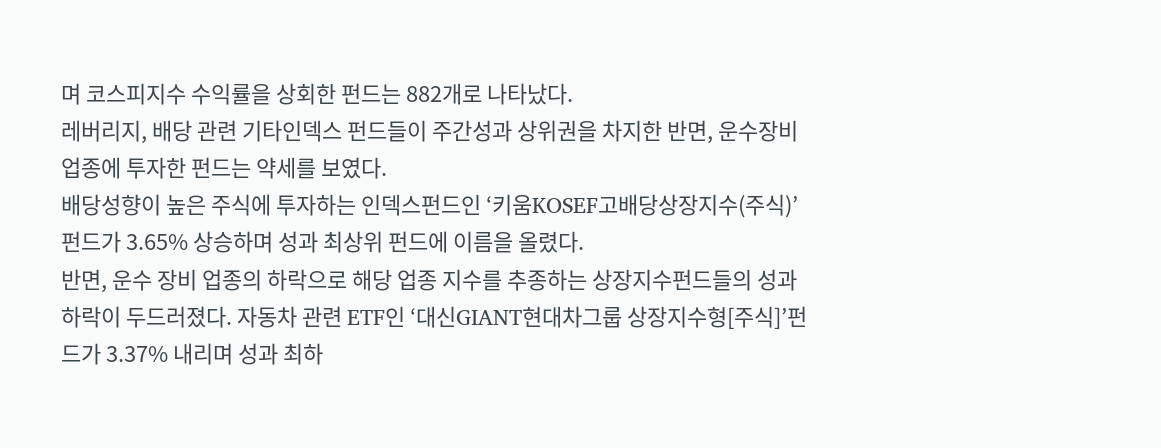며 코스피지수 수익률을 상회한 펀드는 882개로 나타났다.
레버리지, 배당 관련 기타인덱스 펀드들이 주간성과 상위권을 차지한 반면, 운수장비 업종에 투자한 펀드는 약세를 보였다.
배당성향이 높은 주식에 투자하는 인덱스펀드인 ‘키움KOSEF고배당상장지수(주식)’펀드가 3.65% 상승하며 성과 최상위 펀드에 이름을 올렸다.
반면, 운수 장비 업종의 하락으로 해당 업종 지수를 추종하는 상장지수펀드들의 성과 하락이 두드러졌다. 자동차 관련 ETF인 ‘대신GIANT현대차그룹 상장지수형[주식]’펀드가 3.37% 내리며 성과 최하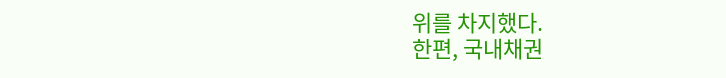위를 차지했다.
한편, 국내채권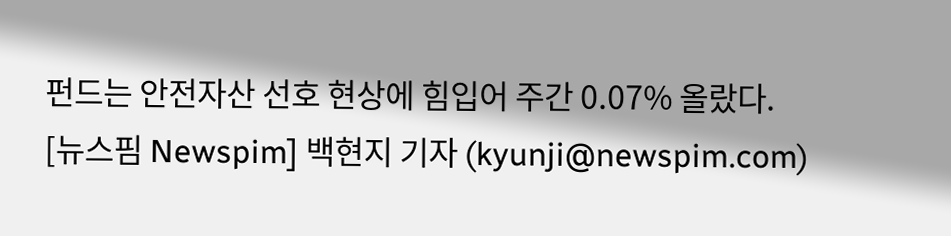펀드는 안전자산 선호 현상에 힘입어 주간 0.07% 올랐다.
[뉴스핌 Newspim] 백현지 기자 (kyunji@newspim.com)